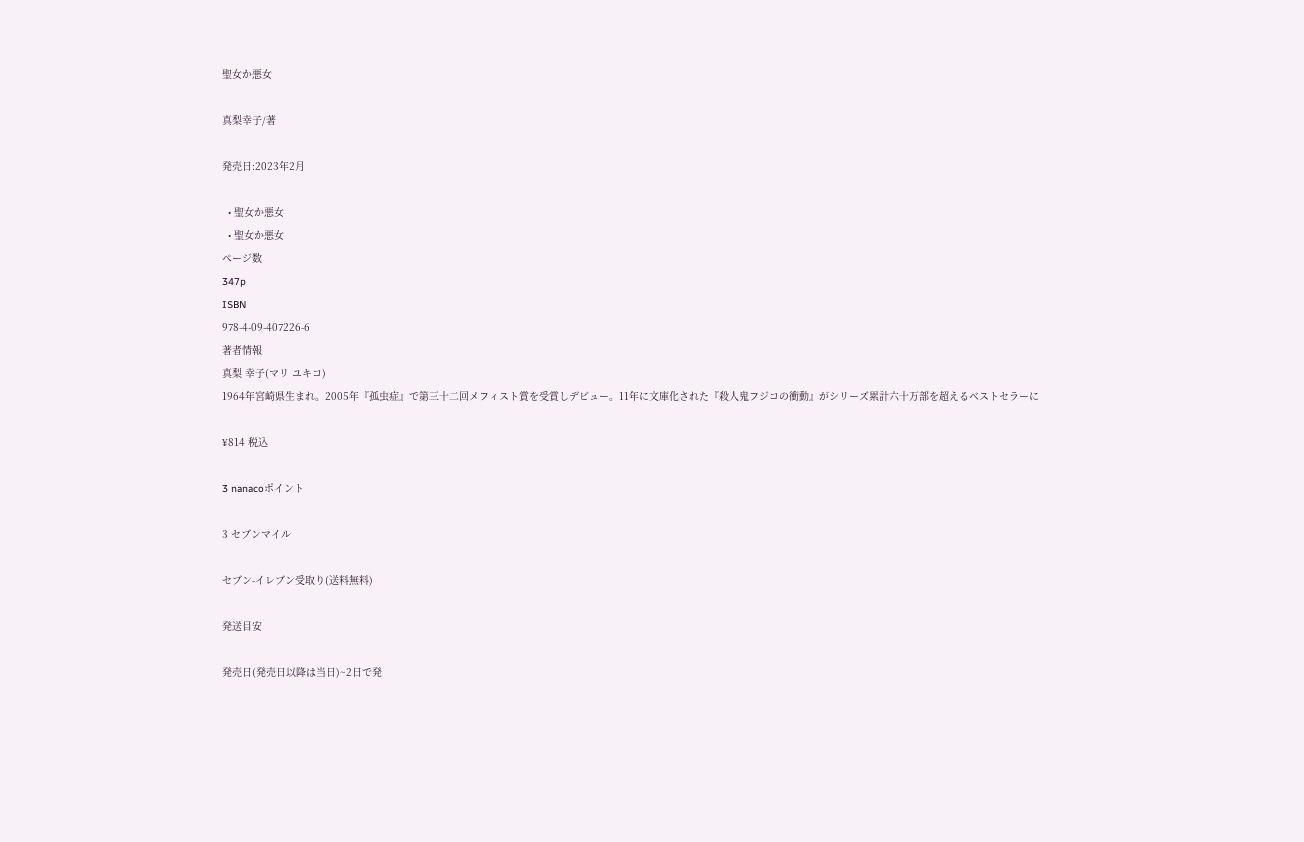聖女か悪女

真梨幸子/著

発売日:2023年2月

  • 聖女か悪女
  • 聖女か悪女
ページ数
347p
ISBN
978-4-09-407226-6
著者情報
真梨 幸子(マリ ユキコ)
1964年宮崎県生まれ。2005年『孤虫症』で第三十二回メフィスト賞を受賞しデビュー。11年に文庫化された『殺人鬼フジコの衝動』がシリーズ累計六十万部を超えるベストセラーに

¥814 税込

3 nanacoポイント

3 セブンマイル

セブン-イレブン受取り(送料無料)

発送目安

発売日(発売日以降は当日)~2日で発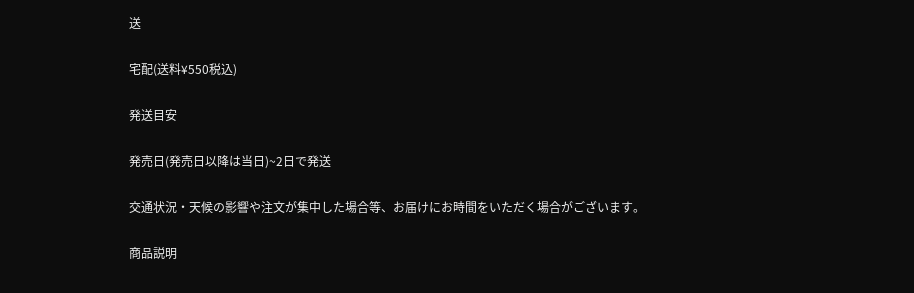送

宅配(送料¥550税込)

発送目安

発売日(発売日以降は当日)~2日で発送

交通状況・天候の影響や注文が集中した場合等、お届けにお時間をいただく場合がございます。

商品説明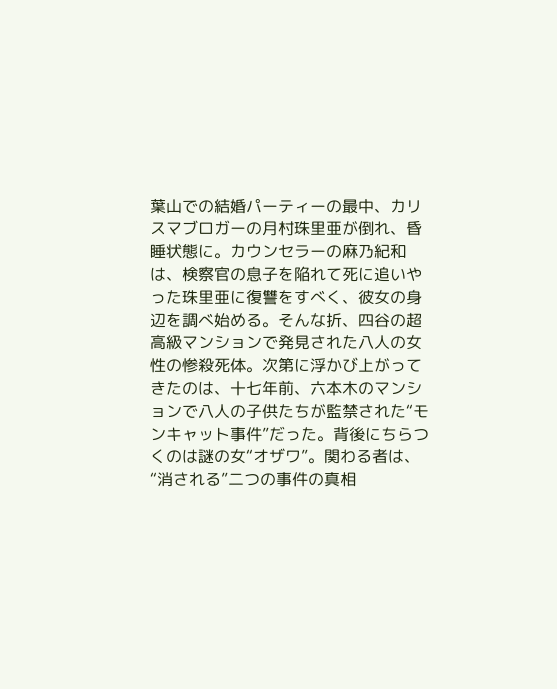葉山での結婚パーティーの最中、カリスマブロガーの月村珠里亜が倒れ、昏睡状態に。カウンセラーの麻乃紀和は、検察官の息子を陥れて死に追いやった珠里亜に復讐をすべく、彼女の身辺を調べ始める。そんな折、四谷の超高級マンションで発見された八人の女性の惨殺死体。次第に浮かび上がってきたのは、十七年前、六本木のマンションで八人の子供たちが監禁された“モンキャット事件”だった。背後にちらつくのは謎の女“オザワ”。関わる者は、“消される”二つの事件の真相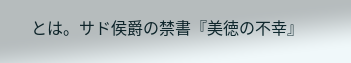とは。サド侯爵の禁書『美徳の不幸』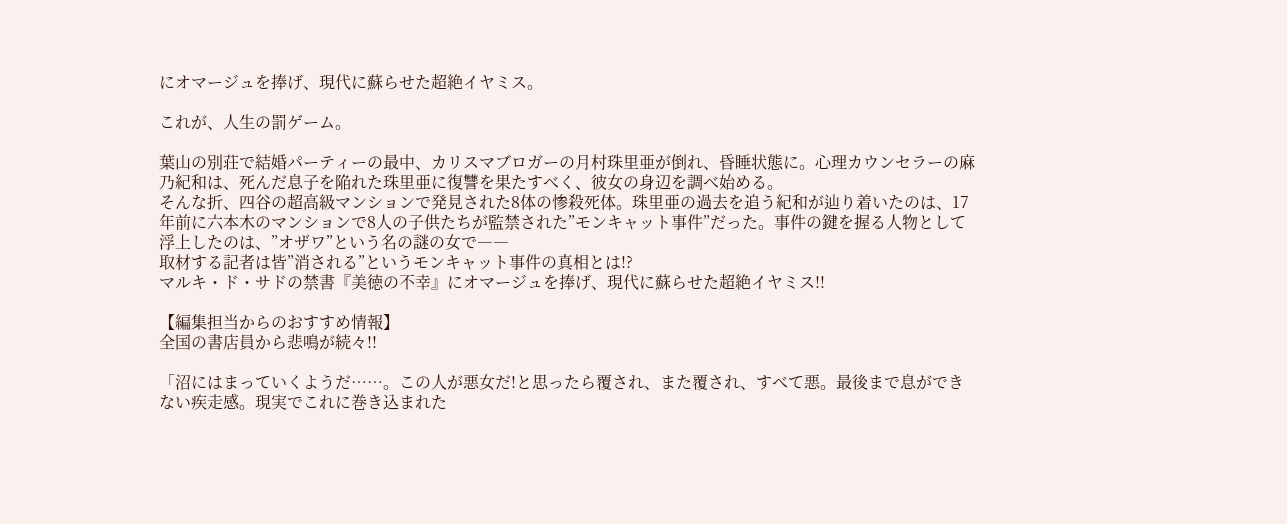にオマージュを捧げ、現代に蘇らせた超絶イヤミス。

これが、人生の罰ゲーム。

葉山の別荘で結婚パーティーの最中、カリスマブロガーの月村珠里亜が倒れ、昏睡状態に。心理カウンセラーの麻乃紀和は、死んだ息子を陥れた珠里亜に復讐を果たすべく、彼女の身辺を調べ始める。
そんな折、四谷の超高級マンションで発見された8体の惨殺死体。珠里亜の過去を追う紀和が辿り着いたのは、17年前に六本木のマンションで8人の子供たちが監禁された”モンキャット事件”だった。事件の鍵を握る人物として浮上したのは、”オザワ”という名の謎の女で――
取材する記者は皆”消される”というモンキャット事件の真相とは!?
マルキ・ド・サドの禁書『美徳の不幸』にオマージュを捧げ、現代に蘇らせた超絶イヤミス!!

【編集担当からのおすすめ情報】
全国の書店員から悲鳴が続々!!

「沼にはまっていくようだ……。この人が悪女だ!と思ったら覆され、また覆され、すべて悪。最後まで息ができない疾走感。現実でこれに巻き込まれた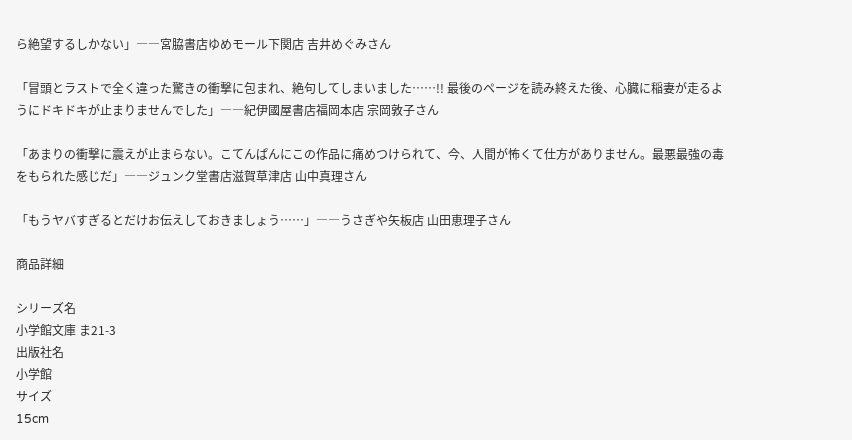ら絶望するしかない」――宮脇書店ゆめモール下関店 吉井めぐみさん

「冒頭とラストで全く違った驚きの衝撃に包まれ、絶句してしまいました……!! 最後のページを読み終えた後、心臓に稲妻が走るようにドキドキが止まりませんでした」――紀伊國屋書店福岡本店 宗岡敦子さん

「あまりの衝撃に震えが止まらない。こてんぱんにこの作品に痛めつけられて、今、人間が怖くて仕方がありません。最悪最強の毒をもられた感じだ」――ジュンク堂書店滋賀草津店 山中真理さん

「もうヤバすぎるとだけお伝えしておきましょう……」――うさぎや矢板店 山田恵理子さん

商品詳細

シリーズ名
小学館文庫 ま21-3
出版社名
小学館
サイズ
15cm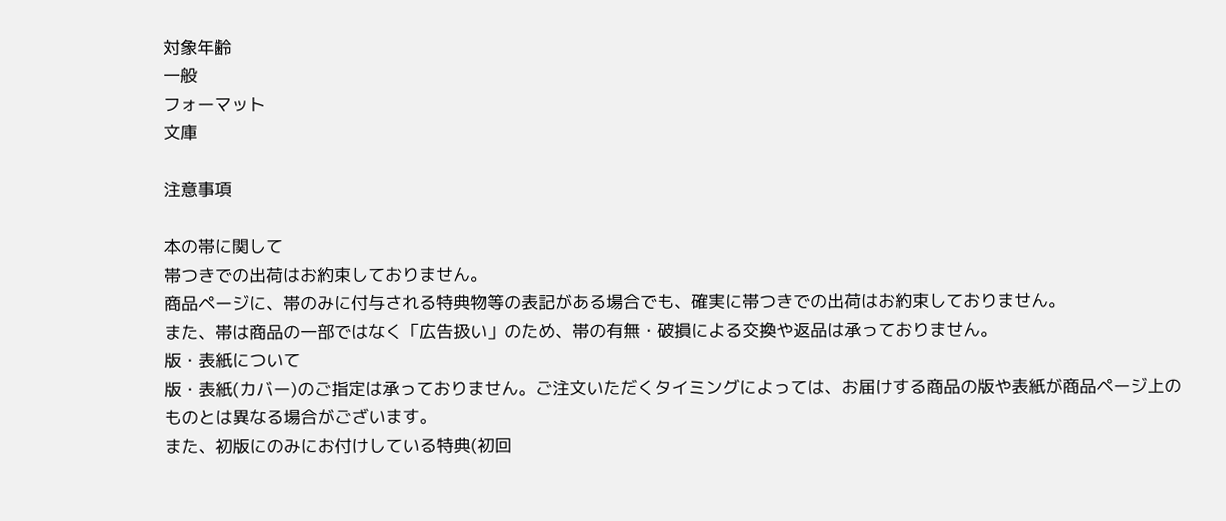対象年齢
一般
フォーマット
文庫

注意事項

本の帯に関して
帯つきでの出荷はお約束しておりません。
商品ページに、帯のみに付与される特典物等の表記がある場合でも、確実に帯つきでの出荷はお約束しておりません。
また、帯は商品の一部ではなく「広告扱い」のため、帯の有無・破損による交換や返品は承っておりません。
版・表紙について
版・表紙(カバー)のご指定は承っておりません。ご注文いただくタイミングによっては、お届けする商品の版や表紙が商品ページ上のものとは異なる場合がございます。
また、初版にのみにお付けしている特典(初回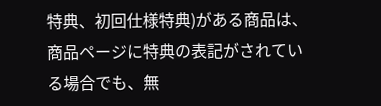特典、初回仕様特典)がある商品は、商品ページに特典の表記がされている場合でも、無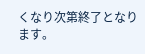くなり次第終了となります。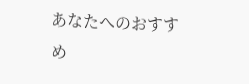あなたへのおすすめ